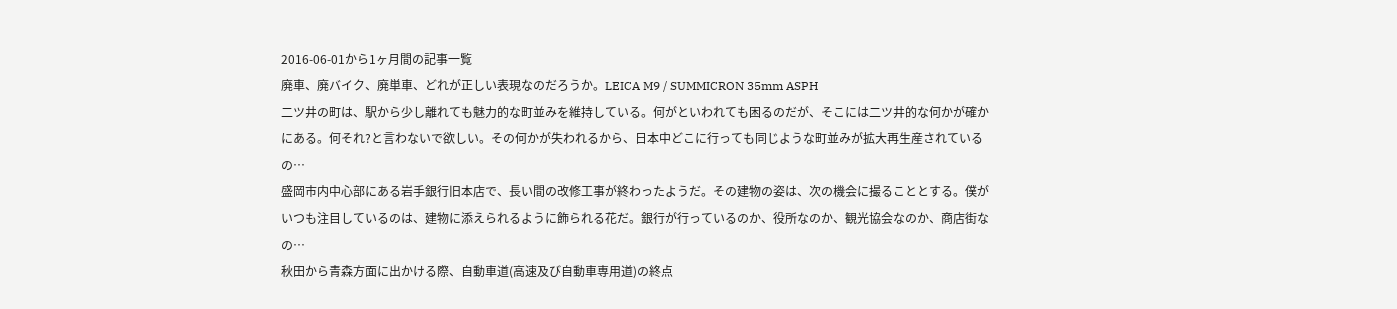2016-06-01から1ヶ月間の記事一覧
廃車、廃バイク、廃単車、どれが正しい表現なのだろうか。LEICA M9 / SUMMICRON 35mm ASPH
二ツ井の町は、駅から少し離れても魅力的な町並みを維持している。何がといわれても困るのだが、そこには二ツ井的な何かが確かにある。何それ?と言わないで欲しい。その何かが失われるから、日本中どこに行っても同じような町並みが拡大再生産されているの…
盛岡市内中心部にある岩手銀行旧本店で、長い間の改修工事が終わったようだ。その建物の姿は、次の機会に撮ることとする。僕がいつも注目しているのは、建物に添えられるように飾られる花だ。銀行が行っているのか、役所なのか、観光協会なのか、商店街なの…
秋田から青森方面に出かける際、自動車道(高速及び自動車専用道)の終点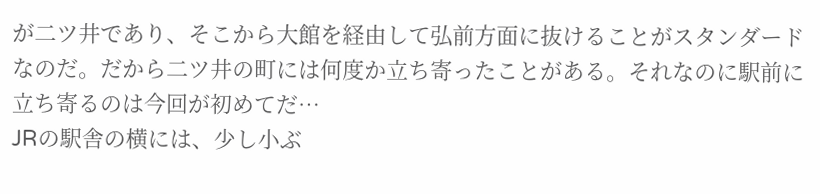が二ツ井であり、そこから大館を経由して弘前方面に抜けることがスタンダードなのだ。だから二ツ井の町には何度か立ち寄ったことがある。それなのに駅前に立ち寄るのは今回が初めてだ…
JRの駅舎の横には、少し小ぶ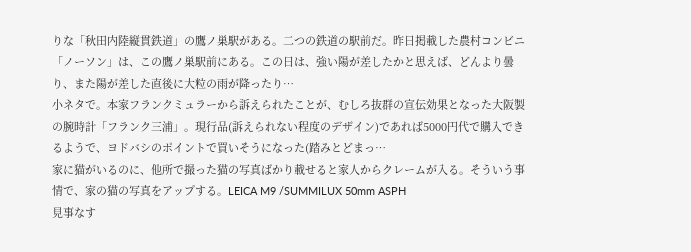りな「秋田内陸縦貫鉄道」の鷹ノ巣駅がある。二つの鉄道の駅前だ。昨日掲載した農村コンビニ「ノーソン」は、この鷹ノ巣駅前にある。この日は、強い陽が差したかと思えば、どんより曇り、また陽が差した直後に大粒の雨が降ったり…
小ネタで。本家フランクミュラーから訴えられたことが、むしろ抜群の宣伝効果となった大阪製の腕時計「フランク三浦」。現行品(訴えられない程度のデザイン)であれば5000円代で購入できるようで、ヨドバシのポイントで買いそうになった(踏みとどまっ…
家に猫がいるのに、他所で撮った猫の写真ばかり載せると家人からクレームが入る。そういう事情で、家の猫の写真をアップする。LEICA M9 /SUMMILUX 50mm ASPH
見事なす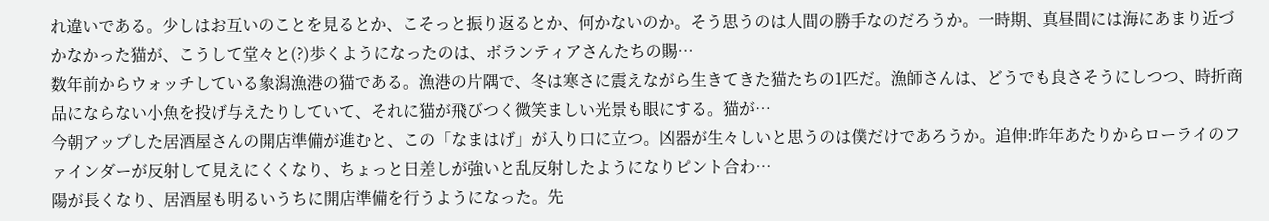れ違いである。少しはお互いのことを見るとか、こそっと振り返るとか、何かないのか。そう思うのは人間の勝手なのだろうか。一時期、真昼間には海にあまり近づかなかった猫が、こうして堂々と(?)歩くようになったのは、ボランティアさんたちの賜…
数年前からウォッチしている象潟漁港の猫である。漁港の片隅で、冬は寒さに震えながら生きてきた猫たちの1匹だ。漁師さんは、どうでも良さそうにしつつ、時折商品にならない小魚を投げ与えたりしていて、それに猫が飛びつく微笑ましい光景も眼にする。猫が…
今朝アップした居酒屋さんの開店準備が進むと、この「なまはげ」が入り口に立つ。凶器が生々しいと思うのは僕だけであろうか。追伸:昨年あたりからローライのファインダーが反射して見えにくくなり、ちょっと日差しが強いと乱反射したようになりピント合わ…
陽が長くなり、居酒屋も明るいうちに開店準備を行うようになった。先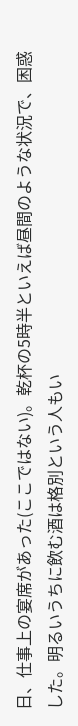日、仕事上の宴席があった(ここではない)。乾杯の5時半といえば昼間のような状況で、困惑した。明るいうちに飲む酒は格別という人もい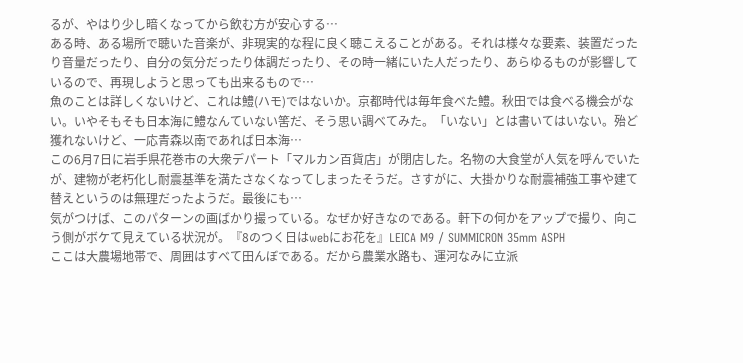るが、やはり少し暗くなってから飲む方が安心する…
ある時、ある場所で聴いた音楽が、非現実的な程に良く聴こえることがある。それは様々な要素、装置だったり音量だったり、自分の気分だったり体調だったり、その時一緒にいた人だったり、あらゆるものが影響しているので、再現しようと思っても出来るもので…
魚のことは詳しくないけど、これは鱧(ハモ)ではないか。京都時代は毎年食べた鱧。秋田では食べる機会がない。いやそもそも日本海に鱧なんていない筈だ、そう思い調べてみた。「いない」とは書いてはいない。殆ど獲れないけど、一応青森以南であれば日本海…
この6月7日に岩手県花巻市の大衆デパート「マルカン百貨店」が閉店した。名物の大食堂が人気を呼んでいたが、建物が老朽化し耐震基準を満たさなくなってしまったそうだ。さすがに、大掛かりな耐震補強工事や建て替えというのは無理だったようだ。最後にも…
気がつけば、このパターンの画ばかり撮っている。なぜか好きなのである。軒下の何かをアップで撮り、向こう側がボケて見えている状況が。『8のつく日はwebにお花を』LEICA M9 / SUMMICRON 35mm ASPH
ここは大農場地帯で、周囲はすべて田んぼである。だから農業水路も、運河なみに立派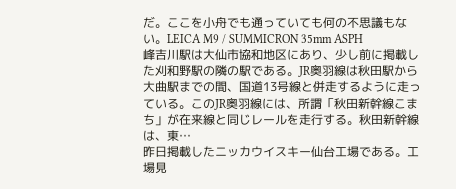だ。ここを小舟でも通っていても何の不思議もない。LEICA M9 / SUMMICRON 35mm ASPH
峰吉川駅は大仙市協和地区にあり、少し前に掲載した刈和野駅の隣の駅である。JR奥羽線は秋田駅から大曲駅までの間、国道13号線と併走するように走っている。このJR奥羽線には、所謂「秋田新幹線こまち」が在来線と同じレールを走行する。秋田新幹線は、東…
昨日掲載したニッカウイスキー仙台工場である。工場見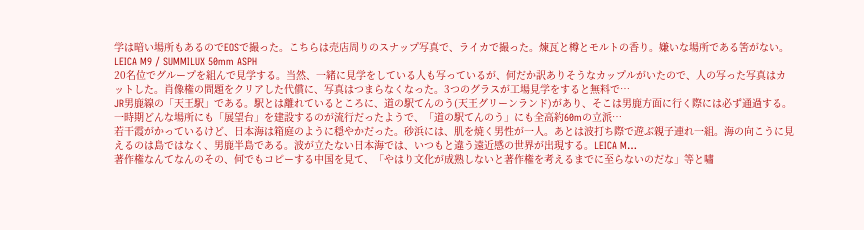学は暗い場所もあるのでEOSで撮った。こちらは売店周りのスナップ写真で、ライカで撮った。煉瓦と樽とモルトの香り。嫌いな場所である筈がない。LEICA M9 / SUMMILUX 50mm ASPH
20名位でグループを組んで見学する。当然、一緒に見学をしている人も写っているが、何だか訳ありそうなカップルがいたので、人の写った写真はカットした。肖像権の問題をクリアした代償に、写真はつまらなくなった。3つのグラスが工場見学をすると無料で…
JR男鹿線の「天王駅」である。駅とは離れているところに、道の駅てんのう(天王グリーンランド)があり、そこは男鹿方面に行く際には必ず通過する。一時期どんな場所にも「展望台」を建設するのが流行だったようで、「道の駅てんのう」にも全高約60mの立派…
若干霞がかっているけど、日本海は箱庭のように穏やかだった。砂浜には、肌を焼く男性が一人。あとは波打ち際で遊ぶ親子連れ一組。海の向こうに見えるのは島ではなく、男鹿半島である。波が立たない日本海では、いつもと違う遠近感の世界が出現する。LEICA M…
著作権なんてなんのその、何でもコピーする中国を見て、「やはり文化が成熟しないと著作権を考えるまでに至らないのだな」等と嘯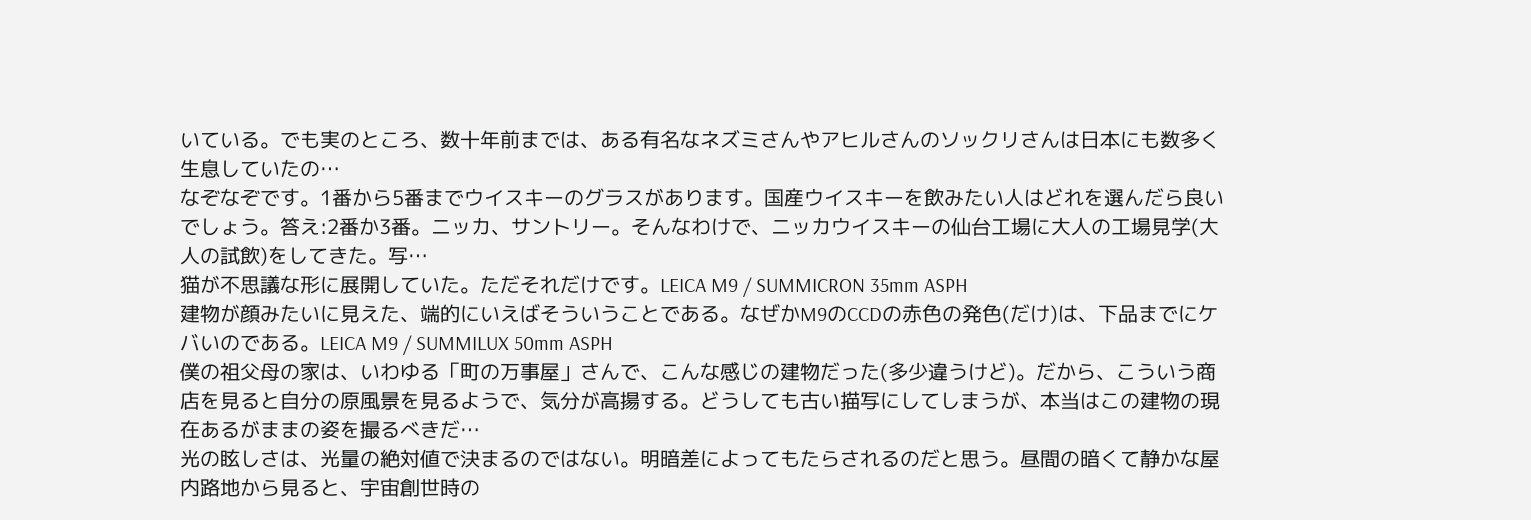いている。でも実のところ、数十年前までは、ある有名なネズミさんやアヒルさんのソックリさんは日本にも数多く生息していたの…
なぞなぞです。1番から5番までウイスキーのグラスがあります。国産ウイスキーを飲みたい人はどれを選んだら良いでしょう。答え:2番か3番。ニッカ、サントリー。そんなわけで、ニッカウイスキーの仙台工場に大人の工場見学(大人の試飲)をしてきた。写…
猫が不思議な形に展開していた。ただそれだけです。LEICA M9 / SUMMICRON 35mm ASPH
建物が顔みたいに見えた、端的にいえばそういうことである。なぜかM9のCCDの赤色の発色(だけ)は、下品までにケバいのである。LEICA M9 / SUMMILUX 50mm ASPH
僕の祖父母の家は、いわゆる「町の万事屋」さんで、こんな感じの建物だった(多少違うけど)。だから、こういう商店を見ると自分の原風景を見るようで、気分が高揚する。どうしても古い描写にしてしまうが、本当はこの建物の現在あるがままの姿を撮るべきだ…
光の眩しさは、光量の絶対値で決まるのではない。明暗差によってもたらされるのだと思う。昼間の暗くて静かな屋内路地から見ると、宇宙創世時の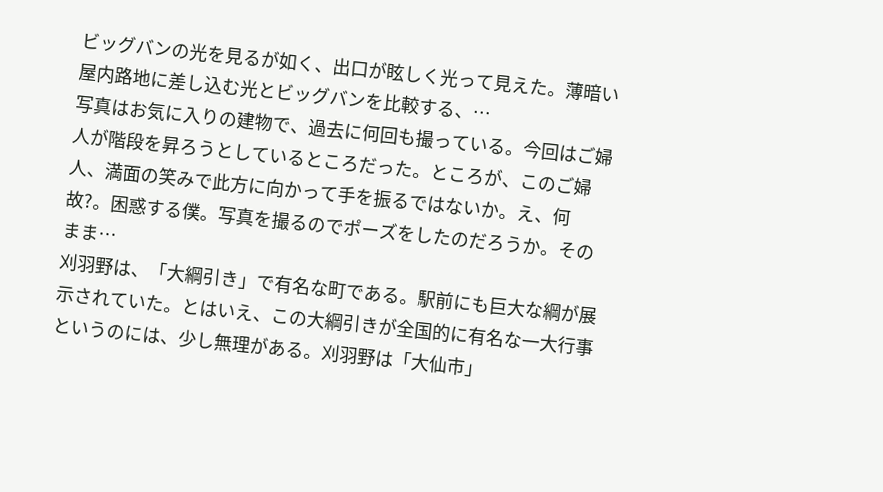ビッグバンの光を見るが如く、出口が眩しく光って見えた。薄暗い屋内路地に差し込む光とビッグバンを比較する、…
写真はお気に入りの建物で、過去に何回も撮っている。今回はご婦人が階段を昇ろうとしているところだった。ところが、このご婦人、満面の笑みで此方に向かって手を振るではないか。え、何故?。困惑する僕。写真を撮るのでポーズをしたのだろうか。そのまま…
刈羽野は、「大綱引き」で有名な町である。駅前にも巨大な綱が展示されていた。とはいえ、この大綱引きが全国的に有名な一大行事というのには、少し無理がある。刈羽野は「大仙市」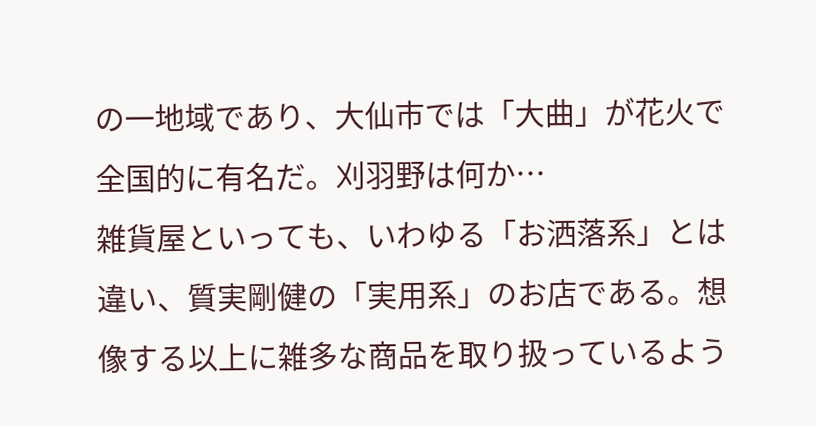の一地域であり、大仙市では「大曲」が花火で全国的に有名だ。刈羽野は何か…
雑貨屋といっても、いわゆる「お洒落系」とは違い、質実剛健の「実用系」のお店である。想像する以上に雑多な商品を取り扱っているよう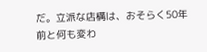だ。立派な店構は、おそらく50年前と何も変わ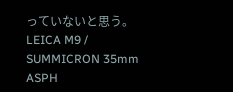っていないと思う。LEICA M9 / SUMMICRON 35mm ASPH